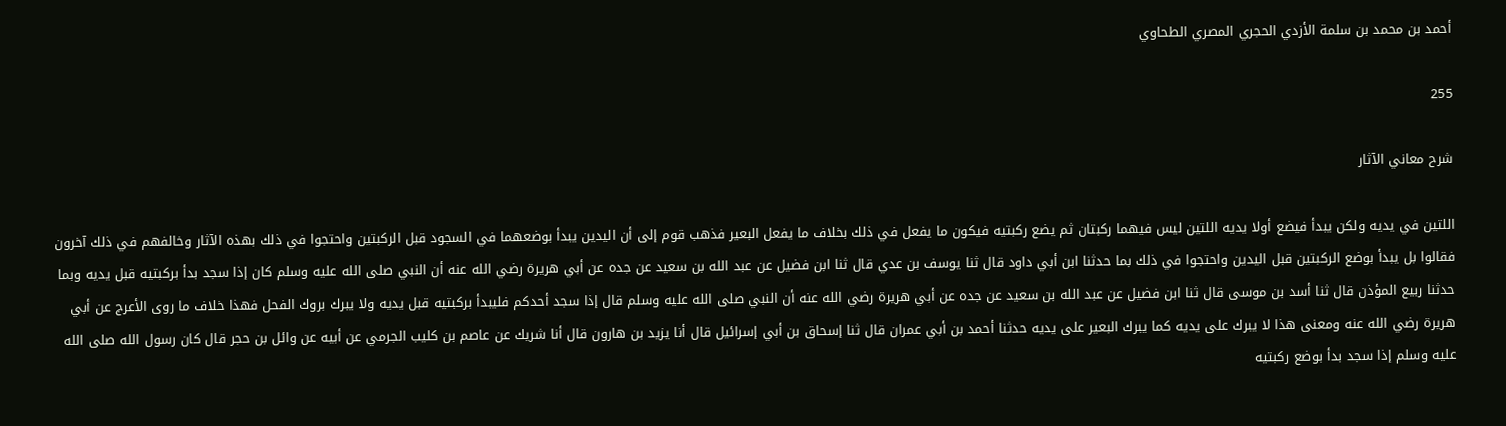أحمد بن محمد بن سلمة الأزدي الحجري المصري الطحاوي

255

شرح معاني الآثار

اللتين في يديه ولكن يبدأ فيضع أولا يديه اللتين ليس فيهما ركبتان ثم يضع ركبتيه فيكون ما يفعل في ذلك بخلاف ما يفعل البعير فذهب قوم إلى أن اليدين يبدأ بوضعهما في السجود قبل الركبتين واحتجوا في ذلك بهذه الآثار وخالفهم في ذلك آخرون فقالوا بل يبدأ بوضع الركبتين قبل اليدين واحتجوا في ذلك بما حدثنا ابن أبي داود قال ثنا يوسف بن عدي قال ثنا ابن فضيل عن عبد الله بن سعيد عن جده عن أبي هريرة رضي الله عنه أن النبي صلى الله عليه وسلم كان إذا سجد بدأ بركبتيه قبل يديه وبما حدثنا ربيع المؤذن قال ثنا أسد بن موسى قال ثنا ابن فضيل عن عبد الله بن سعيد عن جده عن أبي هريرة رضي الله عنه أن النبي صلى الله عليه وسلم قال إذا سجد أحدكم فليبدأ بركبتيه قبل يديه ولا يبرك بروك الفحل فهذا خلاف ما روى الأعرج عن أبي هريرة رضي الله عنه ومعنى هذا لا يبرك على يديه كما يبرك البعير على يديه حدثنا أحمد بن أبي عمران قال ثنا إسحاق بن أبي إسرائيل قال أنا يزيد بن هارون قال أنا شريك عن عاصم بن كليب الجرمي عن أبيه عن وائل بن حجر قال كان رسول الله صلى الله عليه وسلم إذا سجد بدأ بوضع ركبتيه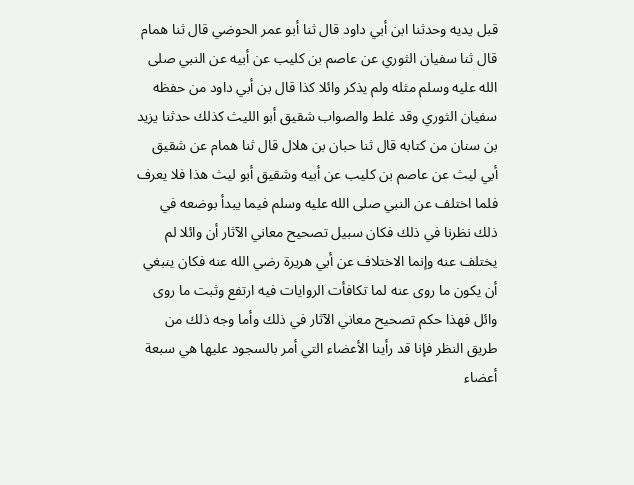قبل يديه وحدثنا ابن أبي داود قال ثنا أبو عمر الحوضي قال ثنا همام قال ثنا سفيان الثوري عن عاصم بن كليب عن أبيه عن النبي صلى الله عليه وسلم مثله ولم يذكر وائلا كذا قال بن أبي داود من حفظه سفيان الثوري وقد غلط والصواب شقيق أبو الليث كذلك حدثنا يزيد بن سنان من كتابه قال ثنا حبان بن هلال قال ثنا همام عن شقيق أبي ليث عن عاصم بن كليب عن أبيه وشقيق أبو ليث هذا فلا يعرف فلما اختلف عن النبي صلى الله عليه وسلم فيما يبدأ بوضعه في ذلك نظرنا في ذلك فكان سبيل تصحيح معاني الآثار أن وائلا لم يختلف عنه وإنما الاختلاف عن أبي هريرة رضي الله عنه فكان ينبغي أن يكون ما روى عنه لما تكافأت الروايات فيه ارتفع وثبت ما روى وائل فهذا حكم تصحيح معاني الآثار في ذلك وأما وجه ذلك من طريق النظر فإنا قد رأينا الأعضاء التي أمر بالسجود عليها هي سبعة أعضاء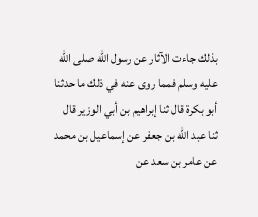بذلك جاءت الآثار عن رسول الله صلى الله عليه وسلم فمما روى عنه في ذلك ما حدثنا أبو بكرة قال ثنا إبراهيم بن أبي الوزير قال ثنا عبد الله بن جعفر عن إسماعيل بن محمد عن عامر بن سعد عن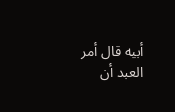أبيه قال أمر العبد أن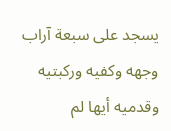يسجد على سبعة آراب وجهه وكفيه وركبتيه وقدميه أيها لم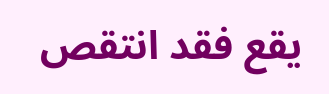يقع فقد انتقص